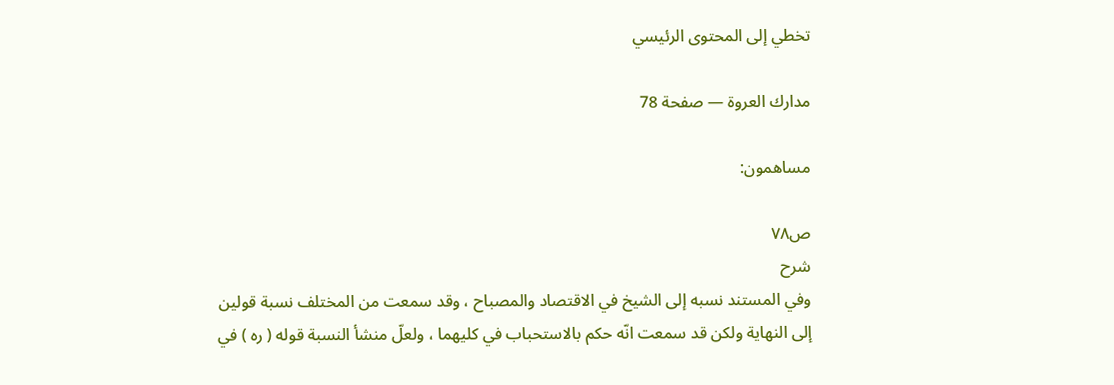تخطي إلى المحتوى الرئيسي

مدارك العروة — صفحة 78

مساهمون:

ص٧٨
شرح
وفي المستند نسبه إلى الشيخ في الاقتصاد والمصباح ، وقد سمعت من المختلف نسبة قولين إلى النهاية ولكن قد سمعت انّه حكم بالاستحباب في كليهما ، ولعلّ منشأ النسبة قوله ( ره ) في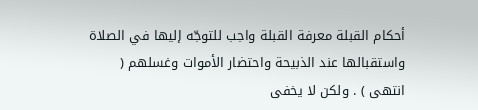أحكام القبلة معرفة القبلة واجب للتوجّه إليها في الصلاة واستقبالها عند الذبيحة واحتضار الأموات وغسلهم ( انتهى ) . ولكن لا يخفى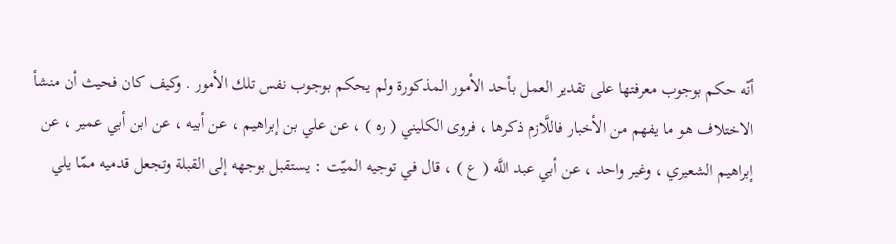أنّه حكم بوجوب معرفتها على تقدير العمل بأحد الأمور المذكورة ولم يحكم بوجوب نفس تلك الأمور . وكيف كان فحيث أن منشأ الاختلاف هو ما يفهم من الأخبار فاللَّازم ذكرها ، فروى الكليني ( ره ) ، عن علي بن إبراهيم ، عن أبيه ، عن ابن أبي عمير ، عن إبراهيم الشعيري ، وغير واحد ، عن أبي عبد اللَّه ( ع ) ، قال في توجيه الميّت : يستقبل بوجهه إلى القبلة وتجعل قدميه ممّا يلي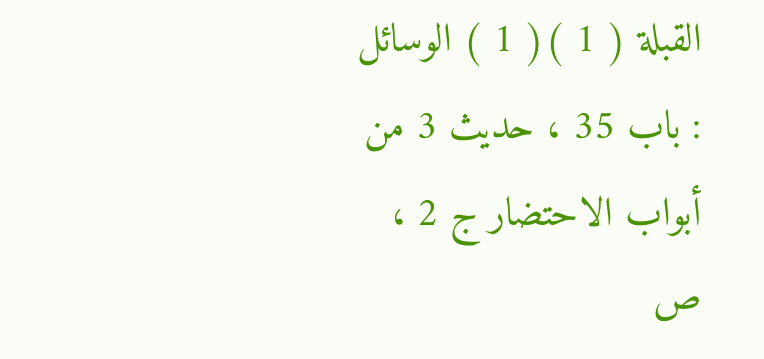القبلة ( 1 )( 1 ) الوسائل : باب 35 ، حديث 3 من أبواب الاحتضار ج 2 ، ص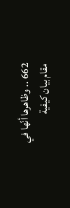662 .. وظاهرها أنّها في مقام بيان كيفية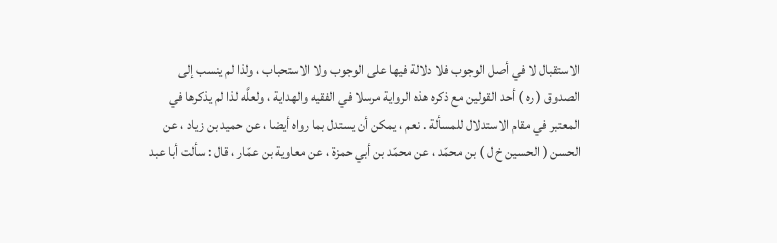الاستقبال لا في أصل الوجوب فلا دلالة فيها على الوجوب ولا الاستحباب ، ولذا لم ينسب إلى الصدوق ( ره ) أحد القولين مع ذكره هذه الرواية مرسلا في الفقيه والهداية ، ولعلَّه لذا لم يذكرها في المعتبر في مقام الاستدلال للمسألة . نعم ، يمكن أن يستدل بما رواه أيضا ، عن حميد بن زياد ، عن الحسن ( الحسين خ ل ) بن محمّد ، عن محمّد بن أبي حمزة ، عن معاوية بن عمّار ، قال : سألت أبا عبد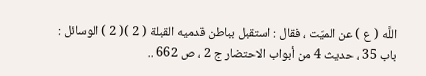اللَّه ( ع ) عن الميّت ، فقال : استقبل بباطن قدميه القبلة ( 2 )( 2 ) الوسائل : باب 35 ، حديث 4 من أبواب الاحتضار ج 2 ، ص 662 ..